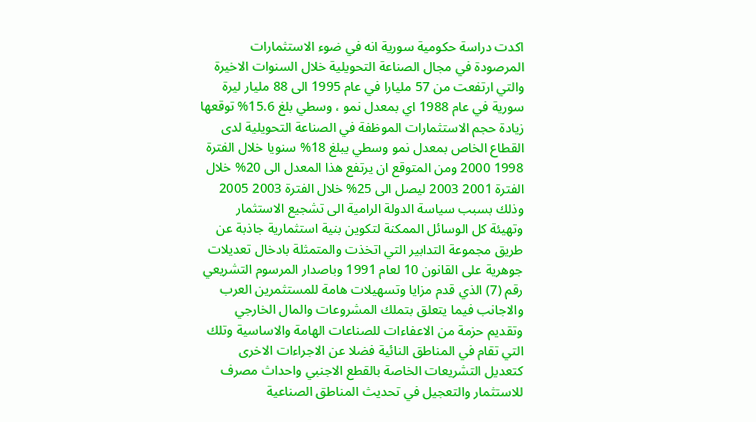اكدت دراسة حكومية سورية انه في ضوء الاستثمارات المرصودة في مجال الصناعة التحويلية خلال السنوات الاخيرة والتي ارتفعت من 57 مليارا في عام 1995 الى 88 مليار ليرة سورية في عام 1988 اي بمعدل نمو ، وسطي بلغ 15.6% توقعها زيادة حجم الاستثمارات الموظفة في الصناعة التحويلية لدى القطاع الخاص بمعدل نمو وسطي يبلغ 18% سنويا خلال الفترة 1998 2000 ومن المتوقع ان يرتفع هذا المعدل الى 20% خلال الفترة 2001 2003 ليصل الى 25% خلال الفترة 2003 2005 وذلك بسبب سياسة الدولة الرامية الى تشجيع الاستثمار وتهيئة كل الوسائل الممكنة لتكوين بنية استثمارية جاذبة عن طريق مجموعة التدابير التي اتخذت والمتمثلة بادخال تعديلات جوهرية على القانون 10 لعام 1991 وباصدار المرسوم التشريعي رقم (7) الذي قدم مزايا وتسهيلات هامة للمستثمرين العرب والاجانب فيما يتعلق بتملك المشروعات والمال الخارجي وتقديم حزمة من الاعفاءات للصناعات الهامة والاساسية وتلك التي تقام في المناطق النائية فضلا عن الاجراءات الاخرى كتعديل التشريعات الخاصة بالقطع الاجنبي واحداث مصرف للاستثمار والتعجيل في تحديث المناطق الصناعية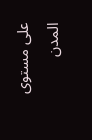على مستوى المدن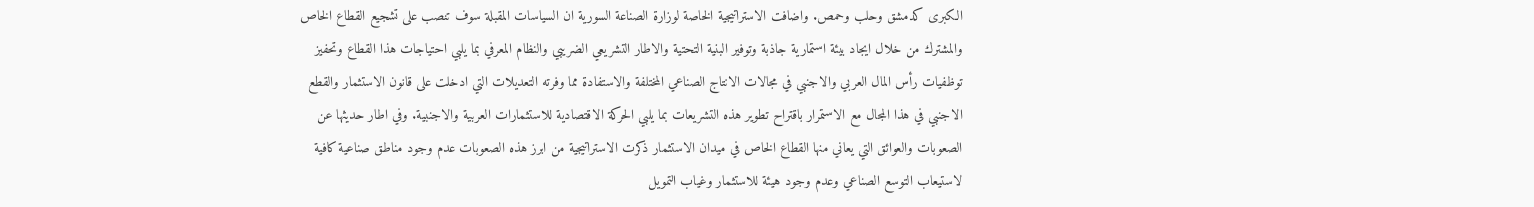الكبرى كدمشق وحلب وحمص. واضافت الاستراتيجية الخاصة لوزارة الصناعة السورية ان السياسات المقبلة سوف تنصب على تشجيع القطاع الخاص والمشترك من خلال ايجاد بيئة استمارية جاذبة وتوفير البنية التحتية والاطار التشريعي الضريبي والنظام المعرفي بما يلبي احتياجات هذا القطاع وتحفيز توظفيات رأس المال العربي والاجنبي في مجالات الانتاج الصناعي المختلفة والاستفادة مما وفرته التعديلات التي ادخلت على قانون الاستثمار والقطع الاجنبي في هذا المجال مع الاستمرار باقتراح تطوير هذه التشريعات بما يلبي الحركة الاقتصادية للاستثمارات العربية والاجنبية. وفي اطار حديثها عن الصعوبات والعوائق التي يعاني منها القطاع الخاص في ميدان الاستثمار ذكرت الاستراتيجية من ابرز هذه الصعوبات عدم وجود مناطق صناعية كافية لاستيعاب التوسع الصناعي وعدم وجود هيئة للاستثمار وغياب التمويل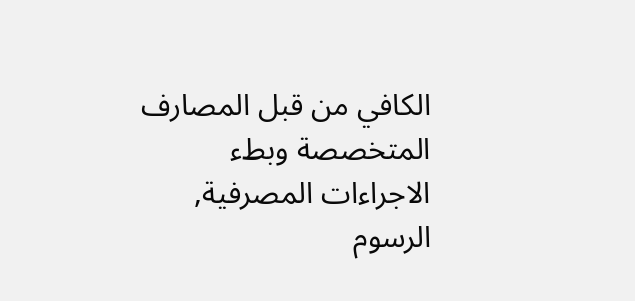الكافي من قبل المصارف المتخصصة وبطء الاجراءات المصرفية, الرسوم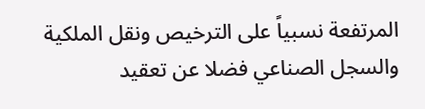المرتفعة نسبياً على الترخيص ونقل الملكية والسجل الصناعي فضلا عن تعقيد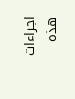اجراءات هذه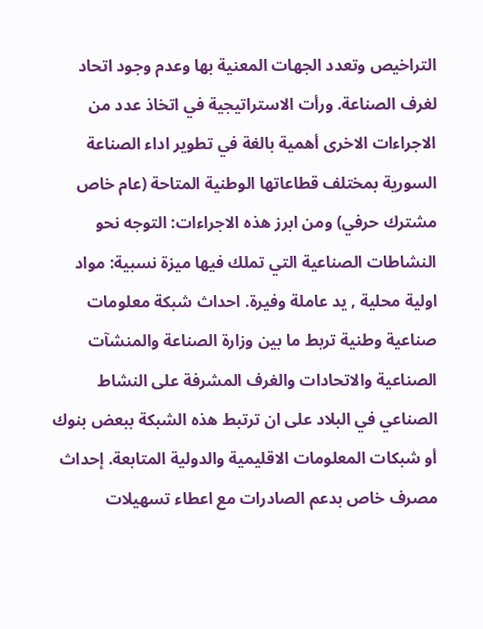التراخيص وتعدد الجهات المعنية بها وعدم وجود اتحاد لغرف الصناعة. ورأت الاستراتيجية في اتخاذ عدد من الاجراءات الاخرى أهمية بالغة في تطوير اداء الصناعة السورية بمختلف قطاعاتها الوطنية المتاحة (عام خاص مشترك حرفي) ومن ابرز هذه الاجراءات: التوجه نحو النشاطات الصناعية التي تملك فيها ميزة نسبية: مواد اولية محلية , يد عاملة وفيرة. احداث شبكة معلومات صناعية وطنية تربط ما بين وزارة الصناعة والمنشآت الصناعية والاتحادات والغرف المشرفة على النشاط الصناعي في البلاد على ان ترتبط هذه الشبكة ببعض بنوك أو شبكات المعلومات الاقليمية والدولية المتابعة. إحداث مصرف خاص بدعم الصادرات مع اعطاء تسهيلات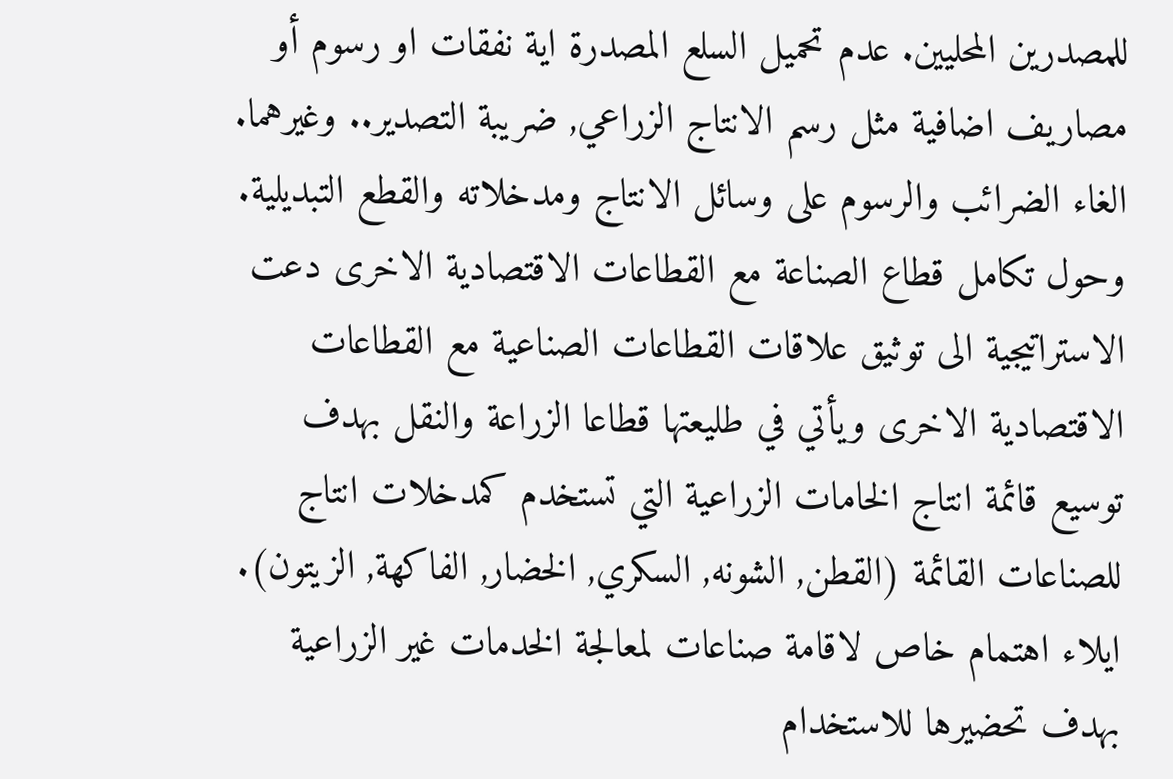للمصدرين المحليين. عدم تحميل السلع المصدرة اية نفقات او رسوم أو مصاريف اضافية مثل رسم الانتاج الزراعي, ضريبة التصدير.. وغيرهما. الغاء الضرائب والرسوم على وسائل الانتاج ومدخلاته والقطع التبديلية. وحول تكامل قطاع الصناعة مع القطاعات الاقتصادية الاخرى دعت الاستراتيجية الى توثيق علاقات القطاعات الصناعية مع القطاعات الاقتصادية الاخرى ويأتي في طليعتها قطاعا الزراعة والنقل بهدف توسيع قائمة انتاج الخامات الزراعية التي تستخدم كمدخلات انتاج للصناعات القائمة (القطن, الشونه, السكري, الخضار, الفاكهة, الزيتون). ايلاء اهتمام خاص لاقامة صناعات لمعالجة الخدمات غير الزراعية بهدف تحضيرها للاستخدام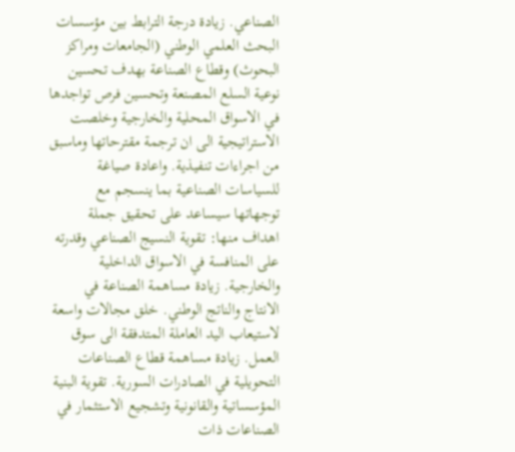الصناعي. زيادة درجة الترابط بين مؤسسات البحث العلمي الوطني (الجامعات ومراكز البحوث) وقطاع الصناعة بهدف تحسين نوعية السلع المصنعة وتحسين فرص تواجدها في الاسواق المحلية والخارجية وخلصت الاستراتيجية الى ان ترجمة مقترحاتها وماسبق من اجراءات تنفيذية. واعادة صياغة للسياسات الصناعية بما ينسجم مع توجهاتها سيساعد على تحقيق جملة اهداف منها: تقوية النسيج الصناعي وقدرته على المنافسة في الاسواق الداخلية والخارجية. زيادة مساهمة الصناعة في الانتاج والناتج الوطني. خلق مجالات واسعة لاستيعاب اليد العاملة المتدفقة الى سوق العمل. زيادة مساهمة قطاع الصناعات التحويلية في الصادرات السورية. تقوية البنية المؤسساتية والقانونية وتشجيع الاستثمار في الصناعات ذات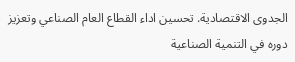الجدوى الاقتصادية. تحسين اداء القطاع العام الصناعي وتعزيز دوره في التنمية الصناعية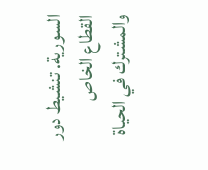السورية. تنشيط دور القطاع الخاص والمشترك في الحياة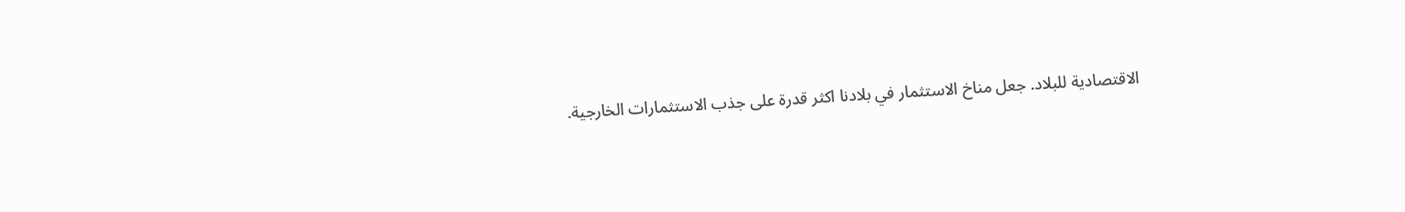الاقتصادية للبلاد. جعل مناخ الاستثمار في بلادنا اكثر قدرة على جذب الاستثمارات الخارجية.